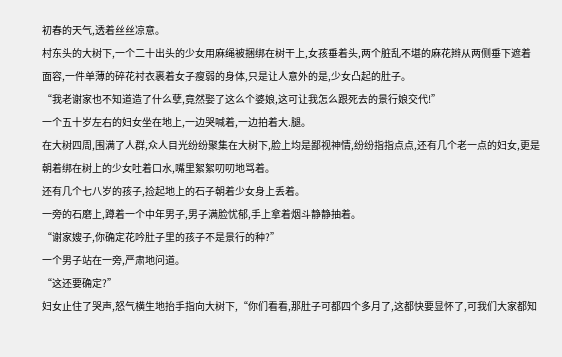初春的天气,透着丝丝凉意。
村东头的大树下,一个二十出头的少女用麻绳被捆绑在树干上,女孩垂着头,两个脏乱不堪的麻花辫从两侧垂下遮着面容,一件单薄的碎花衬衣裹着女子瘦弱的身体,只是让人意外的是,少女凸起的肚子。
“我老谢家也不知道造了什么孽,竟然娶了这么个婆娘,这可让我怎么跟死去的景行娘交代!”
一个五十岁左右的妇女坐在地上,一边哭喊着,一边拍着大.腿。
在大树四周,围满了人群,众人目光纷纷聚集在大树下,脸上均是鄙视神情,纷纷指指点点,还有几个老一点的妇女,更是朝着绑在树上的少女吐着口水,嘴里絮絮叨叨地骂着。
还有几个七八岁的孩子,捡起地上的石子朝着少女身上丢着。
一旁的石磨上,蹲着一个中年男子,男子满脸忧郁,手上拿着烟斗静静抽着。
“谢家嫂子,你确定花吟肚子里的孩子不是景行的种?”
一个男子站在一旁,严肃地问道。
“这还要确定?”
妇女止住了哭声,怒气横生地抬手指向大树下,“你们看看,那肚子可都四个多月了,这都快要显怀了,可我们大家都知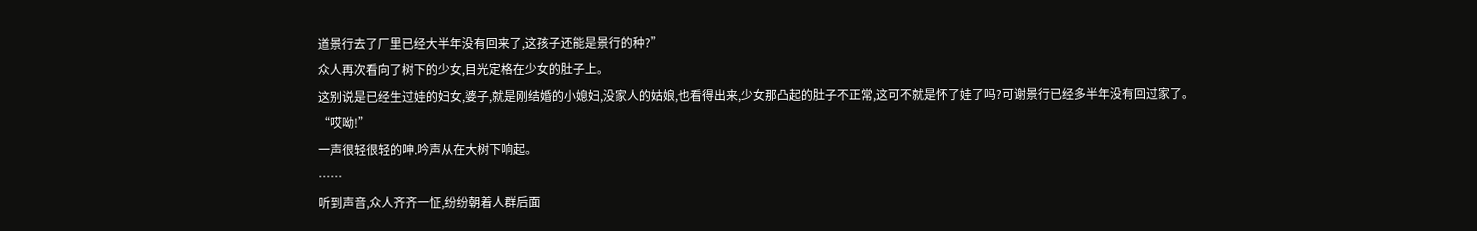道景行去了厂里已经大半年没有回来了,这孩子还能是景行的种?”
众人再次看向了树下的少女,目光定格在少女的肚子上。
这别说是已经生过娃的妇女,婆子,就是刚结婚的小媳妇,没家人的姑娘,也看得出来,少女那凸起的肚子不正常,这可不就是怀了娃了吗?可谢景行已经多半年没有回过家了。
“哎呦!”
一声很轻很轻的呻.吟声从在大树下响起。
……
听到声音,众人齐齐一怔,纷纷朝着人群后面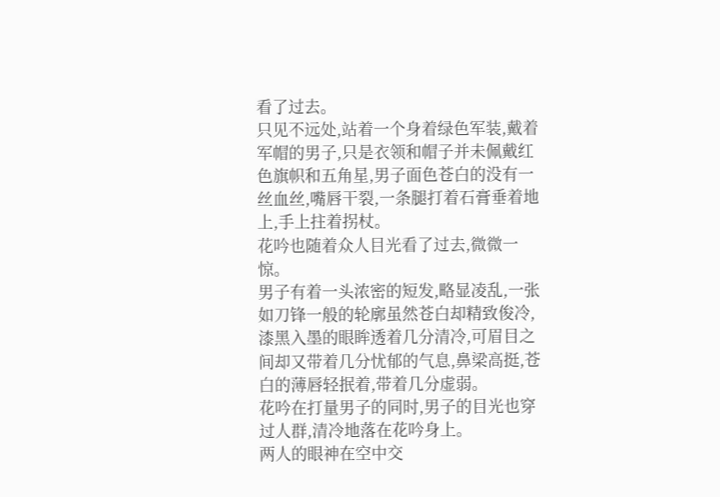看了过去。
只见不远处,站着一个身着绿色军装,戴着军帽的男子,只是衣领和帽子并未佩戴红色旗帜和五角星,男子面色苍白的没有一丝血丝,嘴唇干裂,一条腿打着石膏垂着地上,手上拄着拐杖。
花吟也随着众人目光看了过去,微微一惊。
男子有着一头浓密的短发,略显凌乱,一张如刀锋一般的轮廓虽然苍白却精致俊冷,漆黑入墨的眼眸透着几分清冷,可眉目之间却又带着几分忧郁的气息,鼻梁高挺,苍白的薄唇轻抿着,带着几分虚弱。
花吟在打量男子的同时,男子的目光也穿过人群,清冷地落在花吟身上。
两人的眼神在空中交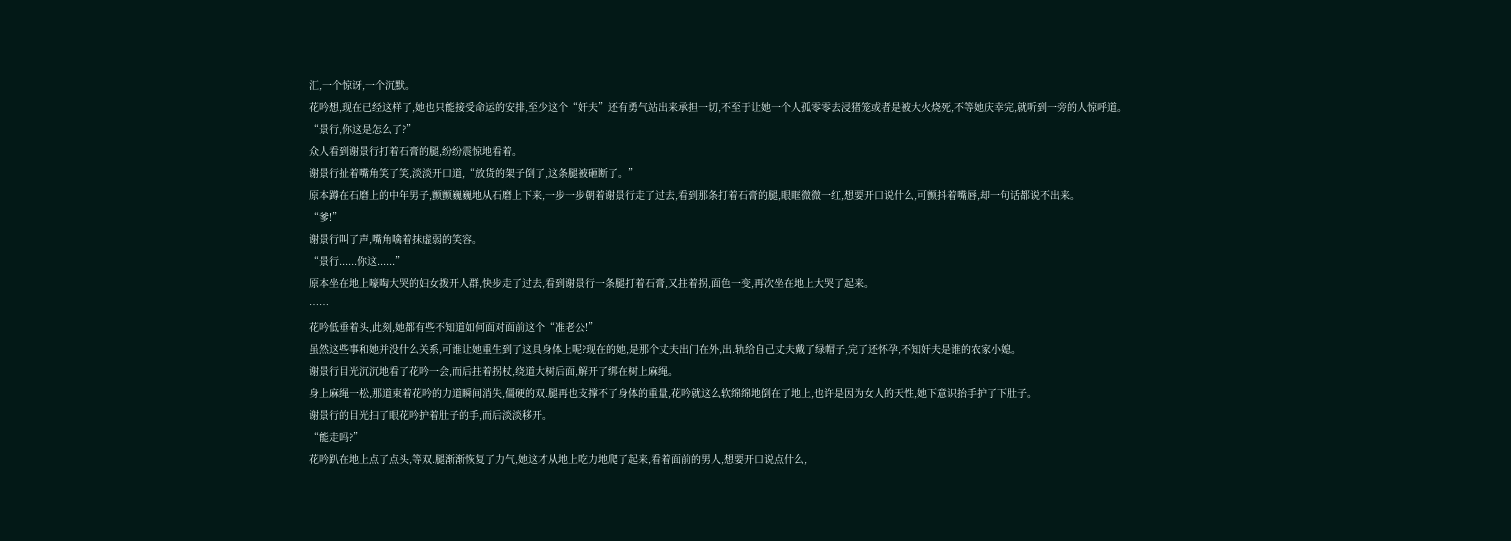汇,一个惊讶,一个沉默。
花吟想,现在已经这样了,她也只能接受命运的安排,至少这个“奸夫”还有勇气站出来承担一切,不至于让她一个人孤零零去浸猪笼或者是被大火烧死,不等她庆幸完,就听到一旁的人惊呼道。
“景行,你这是怎么了?”
众人看到谢景行打着石膏的腿,纷纷震惊地看着。
谢景行扯着嘴角笑了笑,淡淡开口道,“放货的架子倒了,这条腿被砸断了。”
原本蹲在石磨上的中年男子,颤颤巍巍地从石磨上下来,一步一步朝着谢景行走了过去,看到那条打着石膏的腿,眼眶微微一红,想要开口说什么,可颤抖着嘴唇,却一句话都说不出来。
“爹!”
谢景行叫了声,嘴角噙着抹虚弱的笑容。
“景行......你这......”
原本坐在地上嚎啕大哭的妇女拨开人群,快步走了过去,看到谢景行一条腿打着石膏,又拄着拐,面色一变,再次坐在地上大哭了起来。
……
花吟低垂着头,此刻,她都有些不知道如何面对面前这个“准老公!”
虽然这些事和她并没什么关系,可谁让她重生到了这具身体上呢?现在的她,是那个丈夫出门在外,出.轨给自己丈夫戴了绿帽子,完了还怀孕,不知奸夫是谁的农家小媳。
谢景行目光沉沉地看了花吟一会,而后拄着拐杖,绕道大树后面,解开了绑在树上麻绳。
身上麻绳一松,那道束着花吟的力道瞬间消失,僵硬的双.腿再也支撑不了身体的重量,花吟就这么软绵绵地倒在了地上,也许是因为女人的天性,她下意识抬手护了下肚子。
谢景行的目光扫了眼花吟护着肚子的手,而后淡淡移开。
“能走吗?”
花吟趴在地上点了点头,等双.腿渐渐恢复了力气,她这才从地上吃力地爬了起来,看着面前的男人,想要开口说点什么,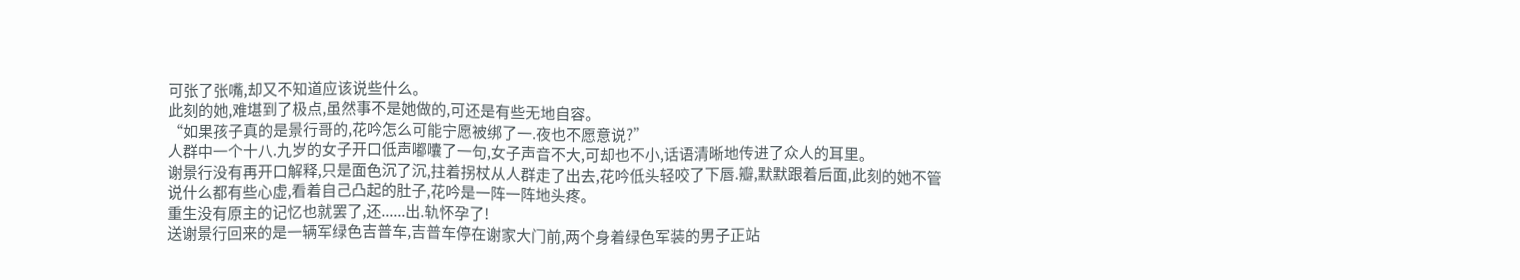可张了张嘴,却又不知道应该说些什么。
此刻的她,难堪到了极点,虽然事不是她做的,可还是有些无地自容。
“如果孩子真的是景行哥的,花吟怎么可能宁愿被绑了一.夜也不愿意说?”
人群中一个十八.九岁的女子开口低声嘟囔了一句,女子声音不大,可却也不小,话语清晰地传进了众人的耳里。
谢景行没有再开口解释,只是面色沉了沉,拄着拐杖从人群走了出去,花吟低头轻咬了下唇.瓣,默默跟着后面,此刻的她不管说什么都有些心虚,看着自己凸起的肚子,花吟是一阵一阵地头疼。
重生没有原主的记忆也就罢了,还......出.轨怀孕了!
送谢景行回来的是一辆军绿色吉普车,吉普车停在谢家大门前,两个身着绿色军装的男子正站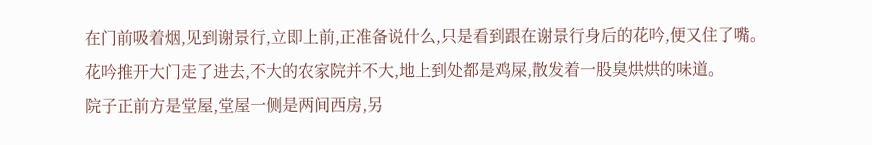在门前吸着烟,见到谢景行,立即上前,正准备说什么,只是看到跟在谢景行身后的花吟,便又住了嘴。
花吟推开大门走了进去,不大的农家院并不大,地上到处都是鸡屎,散发着一股臭烘烘的味道。
院子正前方是堂屋,堂屋一侧是两间西房,另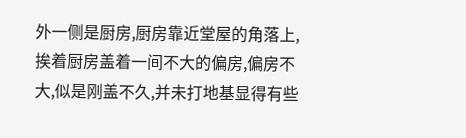外一侧是厨房,厨房靠近堂屋的角落上,挨着厨房盖着一间不大的偏房,偏房不大,似是刚盖不久,并未打地基显得有些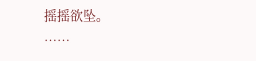摇摇欲坠。
……